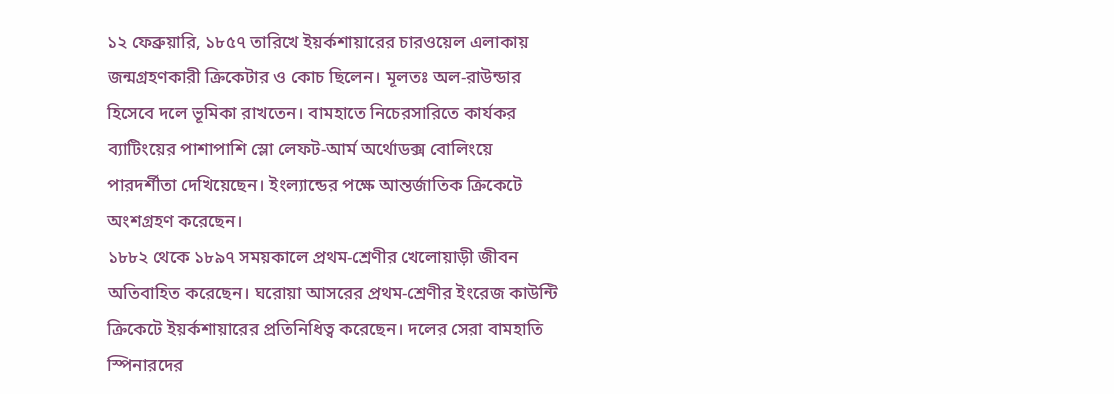১২ ফেব্রুয়ারি, ১৮৫৭ তারিখে ইয়র্কশায়ারের চারওয়েল এলাকায় জন্মগ্রহণকারী ক্রিকেটার ও কোচ ছিলেন। মূলতঃ অল-রাউন্ডার হিসেবে দলে ভূমিকা রাখতেন। বামহাতে নিচেরসারিতে কার্যকর ব্যাটিংয়ের পাশাপাশি স্লো লেফট-আর্ম অর্থোডক্স বোলিংয়ে পারদর্শীতা দেখিয়েছেন। ইংল্যান্ডের পক্ষে আন্তর্জাতিক ক্রিকেটে অংশগ্রহণ করেছেন।
১৮৮২ থেকে ১৮৯৭ সময়কালে প্রথম-শ্রেণীর খেলোয়াড়ী জীবন অতিবাহিত করেছেন। ঘরোয়া আসরের প্রথম-শ্রেণীর ইংরেজ কাউন্টি ক্রিকেটে ইয়র্কশায়ারের প্রতিনিধিত্ব করেছেন। দলের সেরা বামহাতি স্পিনারদের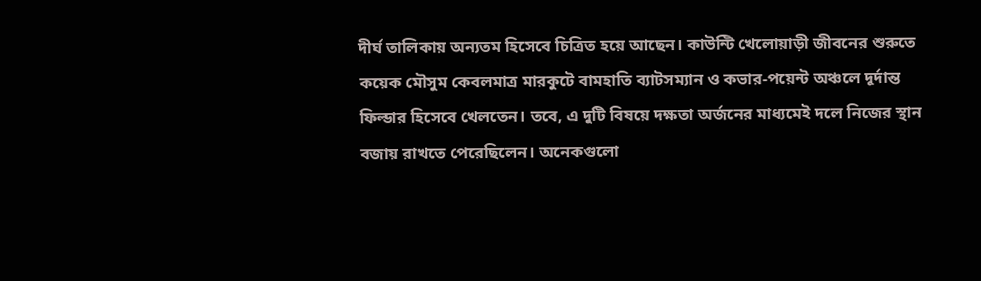দীর্ঘ তালিকায় অন্যতম হিসেবে চিত্রিত হয়ে আছেন। কাউন্টি খেলোয়াড়ী জীবনের শুরুতে কয়েক মৌসুম কেবলমাত্র মারকুটে বামহাতি ব্যাটসম্যান ও কভার-পয়েন্ট অঞ্চলে দূর্দান্ত ফিল্ডার হিসেবে খেলতেন। তবে, এ দুটি বিষয়ে দক্ষতা অর্জনের মাধ্যমেই দলে নিজের স্থান বজায় রাখতে পেরেছিলেন। অনেকগুলো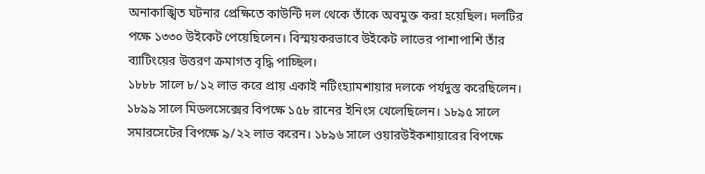অনাকাঙ্খিত ঘটনার প্রেক্ষিতে কাউন্টি দল থেকে তাঁকে অবমুক্ত করা হয়েছিল। দলটির পক্ষে ১৩৩০ উইকেট পেয়েছিলেন। বিস্ময়করভাবে উইকেট লাভের পাশাপাশি তাঁর ব্যাটিংয়ের উত্তরণ ক্রমাগত বৃদ্ধি পাচ্ছিল।
১৮৮৮ সালে ৮/১২ লাভ করে প্রায় একাই নটিংহ্যামশায়ার দলকে পর্যদুস্ত করেছিলেন। ১৮৯৯ সালে মিডলসেক্সের বিপক্ষে ১৫৮ রানের ইনিংস খেলেছিলেন। ১৮৯৫ সালে সমারসেটের বিপক্ষে ৯/২২ লাভ করেন। ১৮৯৬ সালে ওয়ারউইকশায়ারের বিপক্ষে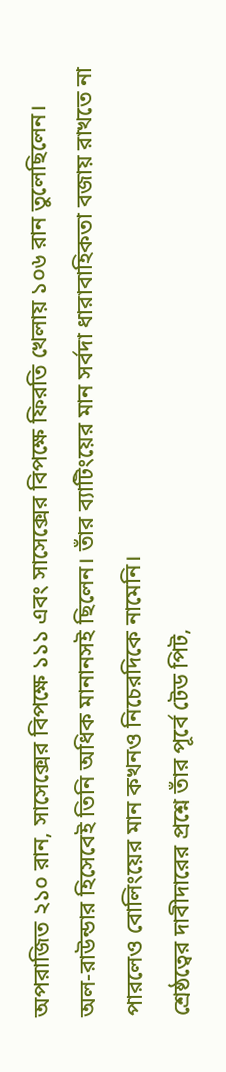অপরাজিত ২১০ রান, সাসেক্সের বিপক্ষে ১১১ এবং সাসেক্সের বিপক্ষে ফিরতি খেলায় ১০৬ রান তুলেছিলেন। অল-রাউন্ডার হিসেবেই তিনি অধিক মানানসই ছিলেন। তাঁর ব্যাটিংয়ের মান সর্বদা ধারাবাহিকতা বজায় রাখতে না পারলেও বোলিংয়ের মান কখনও নিচেরদিকে নামেনি।
শ্রেষ্ঠত্বের দাবীদারের প্রশ্নে তাঁর পূর্বে টেড পিট,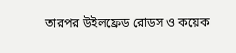তারপর উইলফ্রেড রোডস ও কয়েক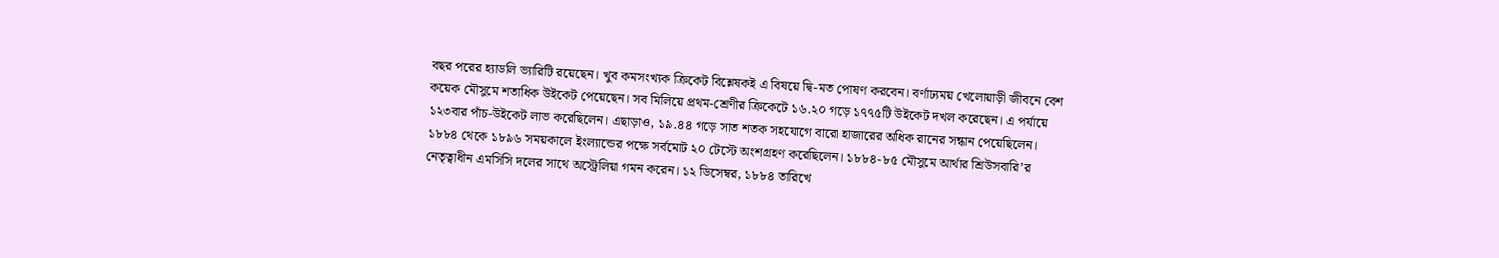বছর পরের হ্যাডলি ভ্যারিটি রয়েছেন। খুব কমসংখ্যক ক্রিকেট বিশ্লেষকই এ বিষয়ে দ্বি-মত পোষণ করবেন। বর্ণাঢ্যময় খেলোয়াড়ী জীবনে বেশ কয়েক মৌসুমে শতাধিক উইকেট পেয়েছেন। সব মিলিয়ে প্রথম-শ্রেণীর ক্রিকেটে ১৬.২০ গড়ে ১৭৭৫টি উইকেট দখল করেছেন। এ পর্যায়ে ১২৩বার পাঁচ-উইকেট লাভ করেছিলেন। এছাড়াও, ১৯.৪৪ গড়ে সাত শতক সহযোগে বারো হাজারের অধিক রানের সন্ধান পেয়েছিলেন।
১৮৮৪ থেকে ১৮৯৬ সময়কালে ইংল্যান্ডের পক্ষে সর্বমোট ২০ টেস্টে অংশগ্রহণ করেছিলেন। ১৮৮৪-৮৫ মৌসুমে আর্থার শ্রিউসবারি’র নেতৃত্বাধীন এমসিসি দলের সাথে অস্ট্রেলিয়া গমন করেন। ১২ ডিসেম্বর, ১৮৮৪ তারিখে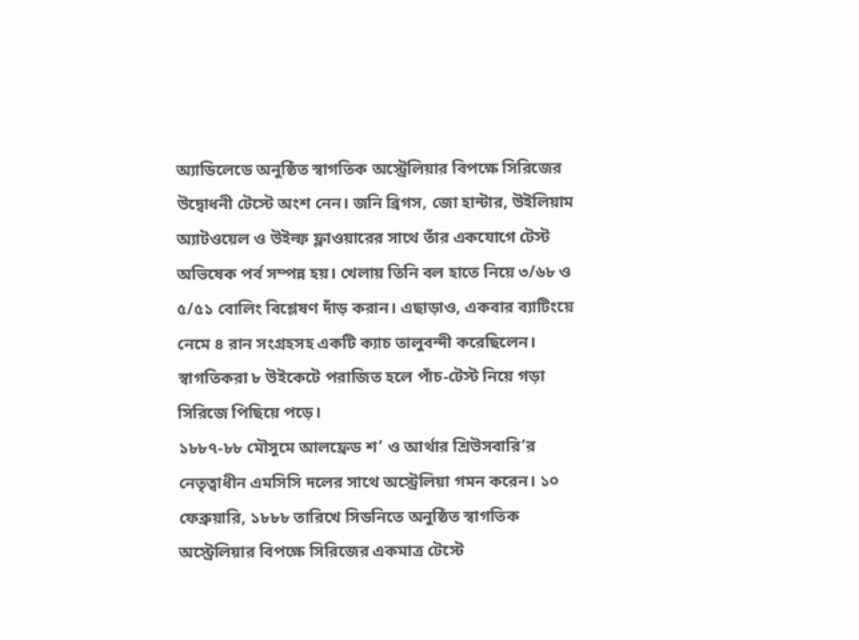অ্যাডিলেডে অনুষ্ঠিত স্বাগতিক অস্ট্রেলিয়ার বিপক্ষে সিরিজের উদ্বোধনী টেস্টে অংশ নেন। জনি ব্রিগস, জো হান্টার, উইলিয়াম অ্যাটওয়েল ও উইল্ফ ফ্লাওয়ারের সাথে তাঁর একযোগে টেস্ট অভিষেক পর্ব সম্পন্ন হয়। খেলায় তিনি বল হাতে নিয়ে ৩/৬৮ ও ৫/৫১ বোলিং বিশ্লেষণ দাঁড় করান। এছাড়াও, একবার ব্যাটিংয়ে নেমে ৪ রান সংগ্রহসহ একটি ক্যাচ তালুবন্দী করেছিলেন। স্বাগতিকরা ৮ উইকেটে পরাজিত হলে পাঁচ-টেস্ট নিয়ে গড়া সিরিজে পিছিয়ে পড়ে।
১৮৮৭-৮৮ মৌসুমে আলফ্রেড শ’ ও আর্থার শ্রিউসবারি’র নেতৃত্বাধীন এমসিসি দলের সাথে অস্ট্রেলিয়া গমন করেন। ১০ ফেব্রুয়ারি, ১৮৮৮ তারিখে সিডনিতে অনুষ্ঠিত স্বাগতিক অস্ট্রেলিয়ার বিপক্ষে সিরিজের একমাত্র টেস্টে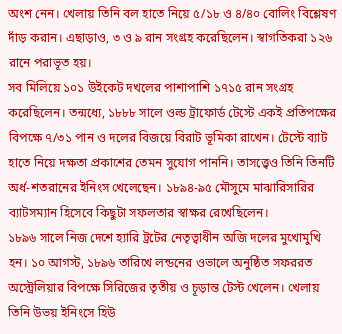অংশ নেন। খেলায় তিনি বল হাতে নিয়ে ৫/১৮ ও ৪/৪০ বোলিং বিশ্লেষণ দাঁড় করান। এছাড়াও, ৩ ও ৯ রান সংগ্রহ করেছিলেন। স্বাগতিকরা ১২৬ রানে পরাভূত হয়।
সব মিলিয়ে ১০১ উইকেট দখলের পাশাপাশি ১৭১৫ রান সংগ্রহ করেছিলেন। তন্মধ্যে, ১৮৮৮ সালে ওল্ড ট্রাফোর্ড টেস্টে একই প্রতিপক্ষের বিপক্ষে ৭/৩১ পান ও দলের বিজয়ে বিরাট ভূমিকা রাখেন। টেস্টে ব্যাট হাতে নিয়ে দক্ষতা প্রকাশের তেমন সুযোগ পাননি। তাসত্ত্বেও তিনি তিনটি অর্ধ-শতরানের ইনিংস খেলেছেন। ১৮৯৪-৯৫ মৌসুমে মাঝারিসারির ব্যাটসম্যান হিসেবে কিছুটা সফলতার স্বাক্ষর রেখেছিলেন।
১৮৯৬ সালে নিজ দেশে হ্যারি ট্রটের নেতৃত্বাধীন অজি দলের মুখোমুখি হন। ১০ আগস্ট, ১৮৯৬ তারিখে লন্ডনের ওভালে অনুষ্ঠিত সফররত অস্ট্রেলিয়ার বিপক্ষে সিরিজের তৃতীয় ও চূড়ান্ত টেস্ট খেলেন। খেলায় তিনি উভয় ইনিংসে হিউ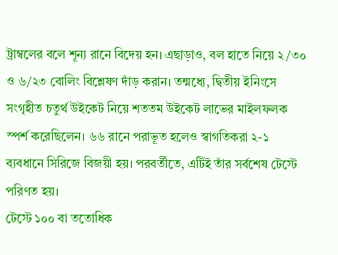ট্রাম্বলের বলে শূন্য রানে বিদেয় হন। এছাড়াও, বল হাতে নিয়ে ২/৩০ ও ৬/২৩ বোলিং বিশ্লেষণ দাঁড় করান। তন্মধ্যে, দ্বিতীয় ইনিংসে সংগৃহীত চতুর্থ উইকেট নিয়ে শততম উইকেট লাভের মাইলফলক স্পর্শ করেছিলেন। ৬৬ রানে পরাভূত হলেও স্বাগতিকরা ২-১ ব্যবধানে সিরিজে বিজয়ী হয়। পরবর্তীতে, এটিই তাঁর সর্বশেষ টেস্টে পরিণত হয়।
টেস্টে ১০০ বা ততোধিক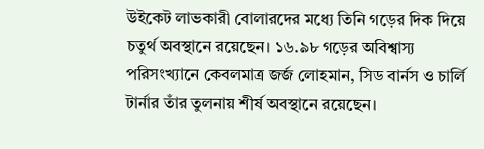উইকেট লাভকারী বোলারদের মধ্যে তিনি গড়ের দিক দিয়ে চতুর্থ অবস্থানে রয়েছেন। ১৬.৯৮ গড়ের অবিশ্বাস্য পরিসংখ্যানে কেবলমাত্র জর্জ লোহমান, সিড বার্নস ও চার্লি টার্নার তাঁর তুলনায় শীর্ষ অবস্থানে রয়েছেন।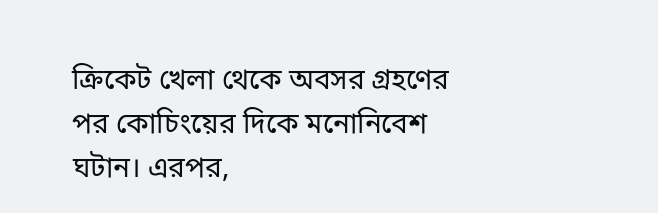ক্রিকেট খেলা থেকে অবসর গ্রহণের পর কোচিংয়ের দিকে মনোনিবেশ ঘটান। এরপর,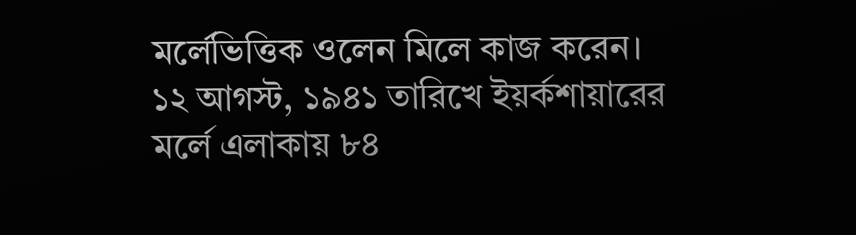মর্লেভিত্তিক ওলেন মিলে কাজ করেন। ১২ আগস্ট, ১৯৪১ তারিখে ইয়র্কশায়ারের মর্লে এলাকায় ৮৪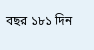বছর ১৮১ দিন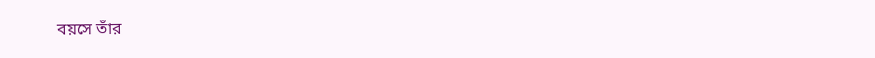বয়সে তাঁর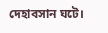দেহাবসান ঘটে।